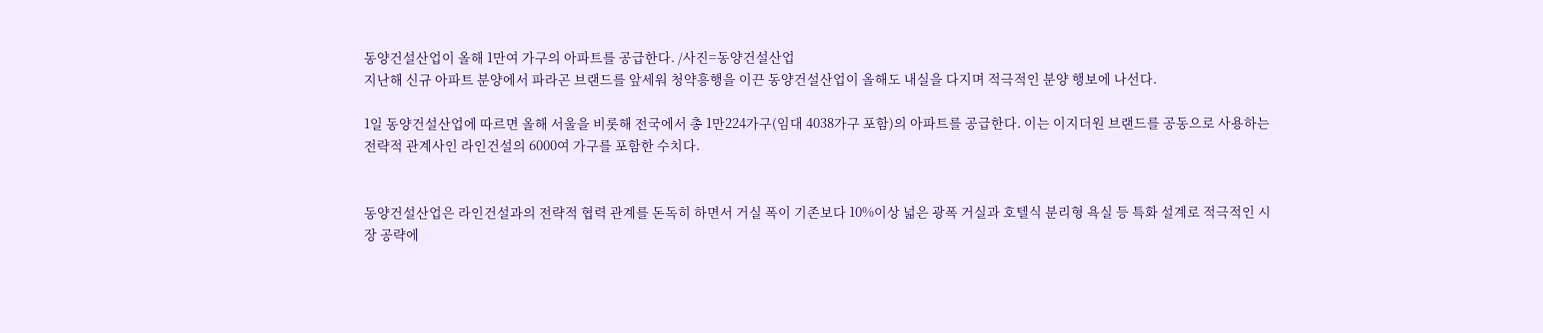동양건설산업이 올해 1만여 가구의 아파트를 공급한다. /사진=동양건설산업
지난해 신규 아파트 분양에서 파라곤 브랜드를 앞세워 청약흥행을 이끈 동양건설산업이 올해도 내실을 다지며 적극적인 분양 행보에 나선다.

1일 동양건설산업에 따르면 올해 서울을 비롯해 전국에서 총 1만224가구(임대 4038가구 포함)의 아파트를 공급한다. 이는 이지더원 브랜드를 공동으로 사용하는 전략적 관계사인 라인건설의 6000여 가구를 포함한 수치다.


동양건설산업은 라인건설과의 전략적 협력 관계를 돈독히 하면서 거실 폭이 기존보다 10%이상 넓은 광폭 거실과 호텔식 분리형 욕실 등 특화 설계로 적극적인 시장 공략에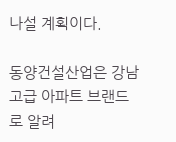나설 계획이다.

동양건설산업은 강남 고급 아파트 브랜드로 알려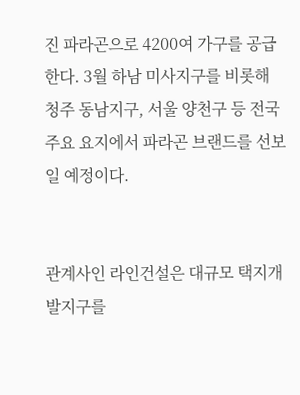진 파라곤으로 4200여 가구를 공급한다. 3월 하남 미사지구를 비롯해 청주 동남지구, 서울 양천구 등 전국 주요 요지에서 파라곤 브랜드를 선보일 예정이다.


관계사인 라인건설은 대규모 택지개발지구를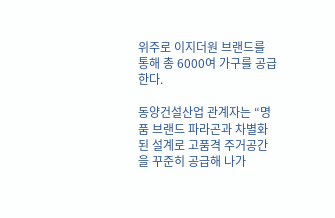위주로 이지더원 브랜드를 통해 총 6000여 가구를 공급한다.

동양건설산업 관계자는 “명품 브랜드 파라곤과 차별화된 설계로 고품격 주거공간을 꾸준히 공급해 나가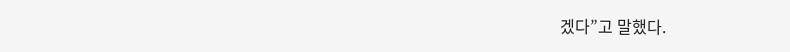겠다”고 말했다.